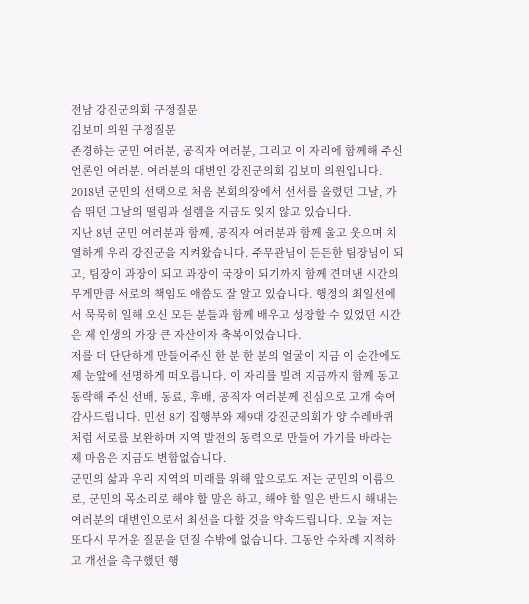전남 강진군의회 구정질문
김보미 의원 구정질문
존경하는 군민 여러분, 공직자 여러분, 그리고 이 자리에 함께해 주신 언론인 여러분. 여러분의 대변인 강진군의회 김보미 의원입니다. 2018년 군민의 선택으로 처음 본회의장에서 선서를 올렸던 그날, 가슴 뛰던 그날의 떨림과 설렘을 지금도 잊지 않고 있습니다.
지난 8년 군민 여러분과 함께, 공직자 여러분과 함께 울고 웃으며 치열하게 우리 강진군을 지켜왔습니다. 주무관님이 든든한 팀장님이 되고, 팀장이 과장이 되고 과장이 국장이 되기까지 함께 견뎌낸 시간의 무게만큼 서로의 책임도 애씀도 잘 알고 있습니다. 행정의 최일선에서 묵묵히 일해 오신 모든 분들과 함께 배우고 성장할 수 있었던 시간은 제 인생의 가장 큰 자산이자 축복이었습니다.
저를 더 단단하게 만들어주신 한 분 한 분의 얼굴이 지금 이 순간에도 제 눈앞에 선명하게 떠오릅니다. 이 자리를 빌려 지금까지 함께 동고동락해 주신 선배, 동료, 후배, 공직자 여러분께 진심으로 고개 숙여 감사드립니다. 민선 8기 집행부와 제9대 강진군의회가 양 수레바퀴처럼 서로를 보완하며 지역 발전의 동력으로 만들어 가기를 바라는 제 마음은 지금도 변함없습니다.
군민의 삶과 우리 지역의 미래를 위해 앞으로도 저는 군민의 이름으로, 군민의 목소리로 해야 할 말은 하고, 해야 할 일은 반드시 해내는 여러분의 대변인으로서 최선을 다할 것을 약속드립니다. 오늘 저는 또다시 무거운 질문을 던질 수밖에 없습니다. 그동안 수차례 지적하고 개선을 촉구했던 행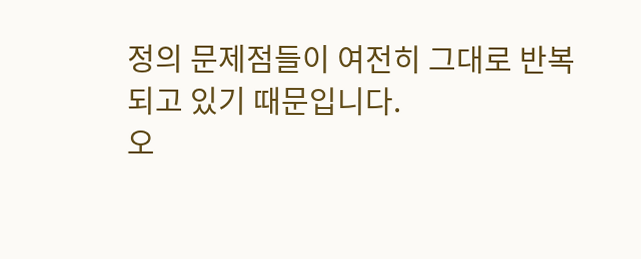정의 문제점들이 여전히 그대로 반복되고 있기 때문입니다.
오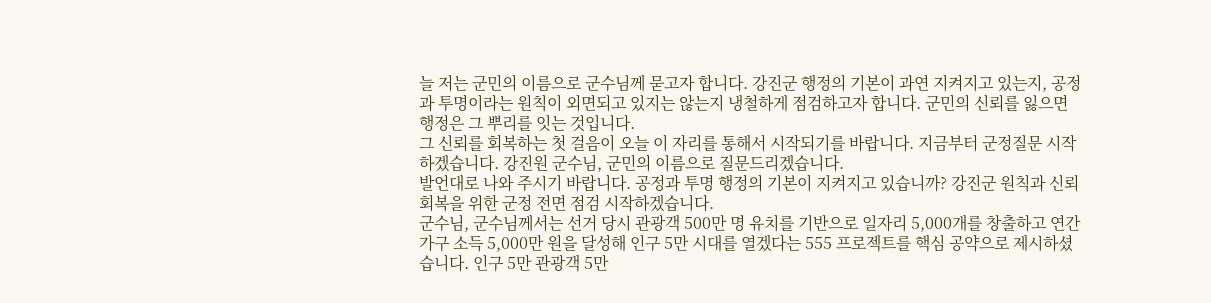늘 저는 군민의 이름으로 군수님께 묻고자 합니다. 강진군 행정의 기본이 과연 지켜지고 있는지, 공정과 투명이라는 원칙이 외면되고 있지는 않는지 냉철하게 점검하고자 합니다. 군민의 신뢰를 잃으면 행정은 그 뿌리를 잇는 것입니다.
그 신뢰를 회복하는 첫 걸음이 오늘 이 자리를 통해서 시작되기를 바랍니다. 지금부터 군정질문 시작하겠습니다. 강진원 군수님, 군민의 이름으로 질문드리겠습니다.
발언대로 나와 주시기 바랍니다. 공정과 투명 행정의 기본이 지켜지고 있습니까? 강진군 원칙과 신뢰 회복을 위한 군정 전면 점검 시작하겠습니다.
군수님, 군수님께서는 선거 당시 관광객 500만 명 유치를 기반으로 일자리 5,000개를 창출하고 연간 가구 소득 5,000만 원을 달성해 인구 5만 시대를 열겠다는 555 프로젝트를 핵심 공약으로 제시하셨습니다. 인구 5만 관광객 5만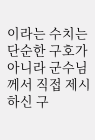이라는 수치는 단순한 구호가 아니라 군수님께서 직접 제시하신 구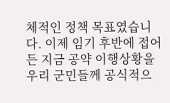체적인 정책 목표였습니다. 이제 임기 후반에 접어든 지금 공약 이행상황을 우리 군민들께 공식적으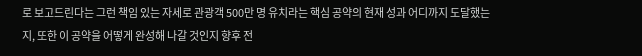로 보고드린다는 그런 책임 있는 자세로 관광객 500만 명 유치라는 핵심 공약의 현재 성과 어디까지 도달했는지, 또한 이 공약을 어떻게 완성해 나갈 것인지 향후 전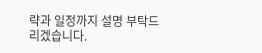략과 일정까지 설명 부탁드리겠습니다.